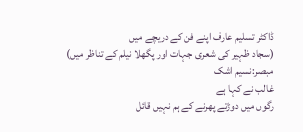ڈاکٹر تسلیم عارف اپنے فن کے دریچے میں
(سجاد ظہیر کی شعری جہات اور پگھلا نیلم کے تناظر میں)
مبصر:نسیم اشک
غالب نے کہا ہے
رگوں میں دوڑتے پھرنے کے ہم نہیں قائل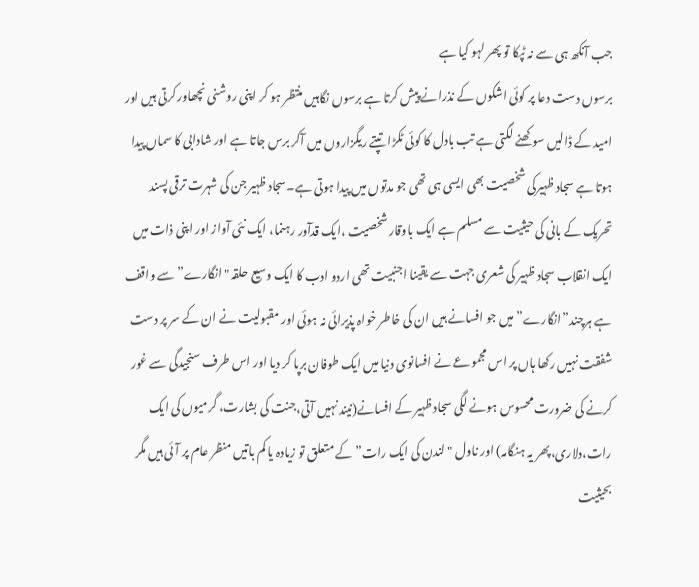جب آنکھ ہی سے نہ ٹپکا تو پھر لہو کیا ہے
برسوں دست دعا پر کوئی اشکوں کے نذرانے پیش کرتا ہے برسوں نگاہیں منتظر ہو کر اپنی روشنی نچھاور کرتی ہیں اور امید کے ڈالیں سوکھنے لگتی ہے تب بادل کا کوئی ٹکڑا تپتے ریگزاروں میں آکر برس جاتا ہے اور شادابی کا سماں پیدا ہوتا ہے سجاد ظہیرکی شخصیت بھی ایسی ہی تھی جو مدتوں میں پیدا ہوتی ہے۔سجاد ظہیر جن کی شہرت ترقی پسند تحریک کے بانی کی حیثیت سے مسلم ہے ایک باوقار شخصیت ،ایک قدآور رہنما، ایک نئی آواز اور اپنی ذات میں ایک انقلاب سجاد ظہیر کی شعری جہت سے یقینا اجنبیت تھی اردو ادب کا ایک وسیع حلقہ "انگارے”سے واقف ہے ہرچند”انگارے” میں جو افسانے ہیں ان کی خاطر خواہ پذیرائی نہ ہوئی اور مقبولیت نے ان کے سر پر دست شفقت نہیں رکھا ہاں پر اس مجموعے نے افسانوی دنیا میں ایک طوفان برپا کر دیا اور اس طرف سنجیدگی سے غور کرنے کی ضرورت محسوس ہونے لگی سجاد ظہیر کے افسانے(نیند نہیں آتی،جنت کی بشارت، گرمیوں کی ایک رات،دلاری،پھر یہ ہنگامہ) اور ناول "لندن کی ایک رات” کے متعلق تو زیادہ یا کم باتیں منظر عام پر آئی ہیں مگر بحیثیت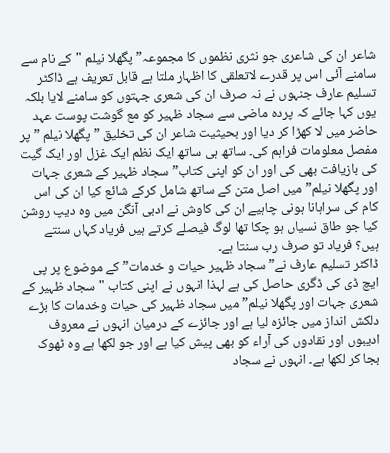شاعر ان کی شاعری جو نثری نظموں کا مجموعہ” پگھلا نیلم "کے نام سے سامنے آئی اس پر قدرے لاتعلقی کا اظہار ملتا ہے قابل تعریف ہے ڈاکٹر تسلیم عارف جنہوں نے نہ صرف ان کی شعری جہتوں کو سامنے لایا بلکہ یوں کہا جائے کہ پردہ ماضی سے سجاد ظہیر کو مع گوشت پوست عہد حاضر میں لا کھڑا کر دیا اور بحیثیت شاعر ان کی تخلیق ” پگھلا نیلم ” پر مفصل معلومات فراہم کی۔ ساتھ ہی ساتھ ایک نظم ایک غزل اور ایک گیت کی بازیافت بھی کی اور ان کو اپنی کتاب” سجاد ظہیر کے شعری جہات اور پگھلا نیلم” میں اصل متن کے ساتھ شامل کرکے شائع کیا ان کی اس کام کی سراہانا ہونی چاہیے ان کی کاوش نے ادبی آنگن میں وہ دیپ روشن کیا جو طاق نسیاں ہو چکا تھا لوگ فیصلے کرتے ہیں فریاد کہاں سنتے ہیں؟ فریاد تو صرف رب سنتا ہے۔
ڈاکٹر تسلیم عارف نے” سجاد ظہیر حیات و خدمات” کے موضوع پر پی ایچ ڈی کی ڈگری حاصل کی ہے لہذا انہوں نے اپنی کتاب "سجاد ظہیر کے شعری جہات اور پگھلا نیلم” میں سجاد ظہیر کی حیات وخدمات کا بڑے دلکش انداز میں جائزہ لیا ہے اور جائزے کے درمیان انہوں نے معروف ادیبوں اور نقادوں کی آراء کو بھی پیش کیا ہے اور جو لکھا ہے وہ ٹھوک بجا کر لکھا ہے۔ انہوں نے سجاد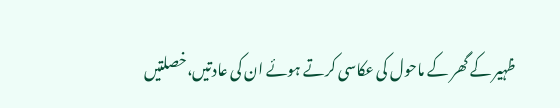ظہیر کے گھر کے ماحول کی عکاسی کرتے ہوئے ان کی عادتیں،خصلتیں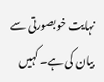نہایت خوبصورتی سے بیان کی ہے۔ کہیں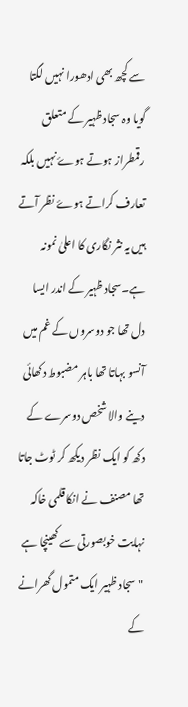سے کچھ بھی ادھورا نہیں لگتا گویا وہ سجاد ظہیر کے متعلق رقمطراز ہوتے ہوۓ نہیں بلکہ تعارف کراتے ہوۓ نظر آتے ہیں یہ نثر نگاری کا اعلیٰ نمونہ ہے۔سجاد ظہیر کے اندر ایسا دل تھا جو دوسروں کے غم میں آنسو بہاتا تھا باہر مضبوط دکھائی دینے والا شخص دوسرے کے دکھ کو ایک نظر دیکھ کر ٹوٹ جاتا تھا مصنف نے انکا قلمی خاکہ نہایت خوبصورتی سے کھینچا ہے
"سجاد ظہیر ایک متمول گھرانے کے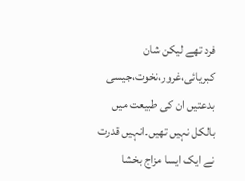فرد تھے لیکن شان کبریائی،غرور،نخوت،جیسی بدعتیں ان کی طبیعت میں بالکل نہیں تھیں۔انہیں قدرت نے ایک ایسا مزاج بخشا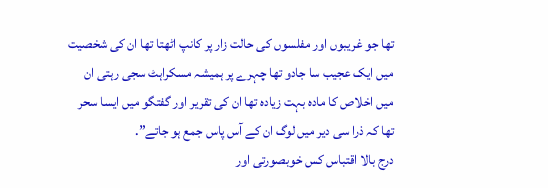تھا جو غریبوں اور مفلسوں کی حالت زار پر کانپ اٹھتا تھا ان کی شخصیت میں ایک عجیب سا جادو تھا چہرے پر ہمیشہ مسکراہٹ سجی رہتی ان میں اخلاص کا مادہ بہت زیادہ تھا ان کی تقریر اور گفتگو میں ایسا سحر تھا کہ ذرا سی دیر میں لوگ ان کے آس پاس جمع ہو جاتے”.
درج بالا اقتباس کس خوبصورتی اور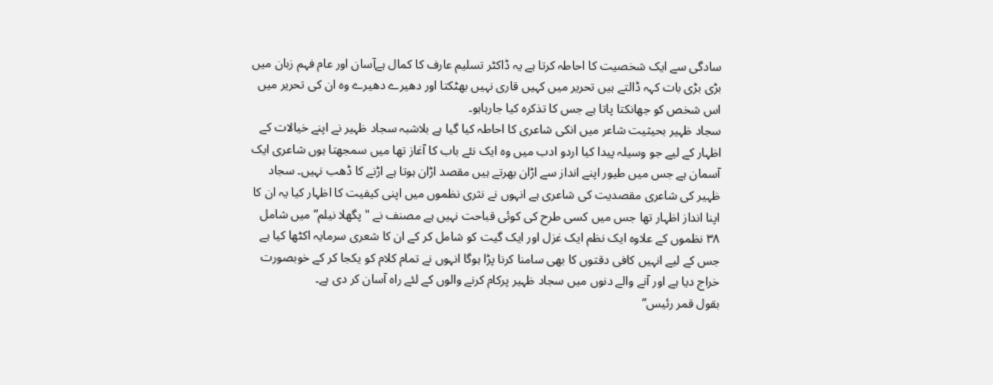سادگی سے ایک شخصیت کا احاطہ کرتا ہے یہ ڈاکٹر تسلیم عارف کا کمال ہےآسان اور عام فہم زبان میں بڑی بڑی بات کہہ ڈالتے ہیں تحریر میں کہیں قاری نہیں بھٹکتا اور دھیرے دھیرے وہ ان کی تحریر میں اس شخص کو جھانکتا پاتا ہے جس کا تذکرہ کیا جارہاہو۔
سجاد ظہیر بحیثیت شاعر میں انکی شاعری کا احاطہ کیا گیا ہے بلاشبہ سجاد ظہیر نے اپنے خیالات کے اظہار کے لیے جو وسیلہ پیدا کیا اردو ادب میں وہ ایک نئے باب کا آغاز تھا میں سمجھتا ہوں شاعری ایک آسمان ہے جس میں طیور اپنے انداز سے اڑان بھرتے ہیں مقصد اڑان ہوتا ہے اڑنے کا ڈھب نہیں۔ سجاد ظہیر کی شاعری مقصدیت کی شاعری ہے انہوں نے نثری نظموں میں اپنی کیفیت کا اظہار کیا یہ ان کا اپنا انداز اظہار تھا جس میں کسی طرح کی کوئی قباحت نہیں ہے مصنف نے "پگھلا نیلم” میں شامل ٣٨ نظموں کے علاوہ ایک نظم ایک غزل اور ایک گیت کو شامل کر کے ان کا شعری سرمایہ اکٹھا کیا ہے جس کے لیے انہیں کافی دقتوں کا بھی سامنا کرنا پڑا ہوگا انہوں نے تمام کلام کو یکجا کر کے خوبصورت خراج دیا ہے اور آنے والے دنوں میں سجاد ظہیر پرکام کرنے والوں کے لئے راہ آسان کر دی ہے۔
بقول قمر رئیس”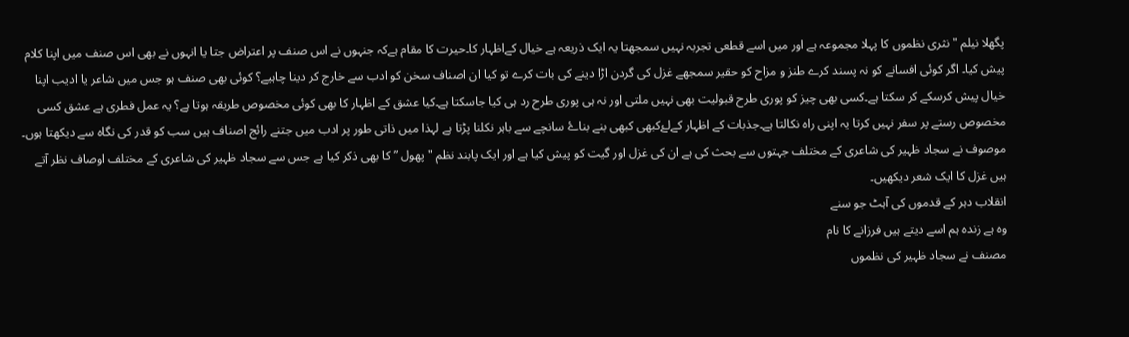پگھلا نیلم "نثری نظموں کا پہلا مجموعہ ہے اور میں اسے قطعی تجربہ نہیں سمجھتا یہ ایک ذریعہ ہے خیال کےاظہار کا۔حیرت کا مقام ہےکہ جنہوں نے اس صنف پر اعتراض جتا یا انہوں نے بھی اس صنف میں اپنا کلام پیش کیا۔ اگر کوئی افسانے کو نہ پسند کرے طنز و مزاح کو حقیر سمجھے غزل کی گردن اڑا دینے کی بات کرے تو کیا ان اصناف سخن کو ادب سے خارج کر دینا چاہیے؟ کوئی بھی صنف ہو جس میں شاعر یا ادیب اپنا خیال پیش کرسکے کر سکتا ہے۔کسی بھی چیز کو پوری طرح قبولیت بھی نہیں ملتی اور نہ ہی پوری طرح رد ہی کیا جاسکتا ہے۔کیا عشق کے اظہار کا بھی کوئی مخصوص طریقہ ہوتا ہے؟ یہ عمل فطری ہے عشق کسی مخصوص رستے پر سفر نہیں کرتا یہ اپنی راہ نکالتا ہے۔جذبات کے اظہار کےلۓکبھی کبھی بنے بناۓ سانچے سے باہر نکلنا پڑتا ہے لہذا میں ذاتی طور پر ادب میں جتنے رائج اصناف ہیں سب کو قدر کی نگاہ سے دیکھتا ہوں۔
موصوف نے سجاد ظہیر کی شاعری کے مختلف جہتوں سے بحث کی ہے ان کی غزل اور گیت کو پیش کیا ہے اور ایک پابند نظم "پھول ” کا بھی ذکر کیا ہے جس سے سجاد ظہیر کی شاعری کے مختلف اوصاف نظر آتے ہیں غزل کا ایک شعر دیکھیں۔
انقلاب دہر کے قدموں کی آہٹ جو سنے
وہ ہے زندہ ہم اسے دیتے ہیں فرزانے کا نام
مصنف نے سجاد ظہیر کی نظموں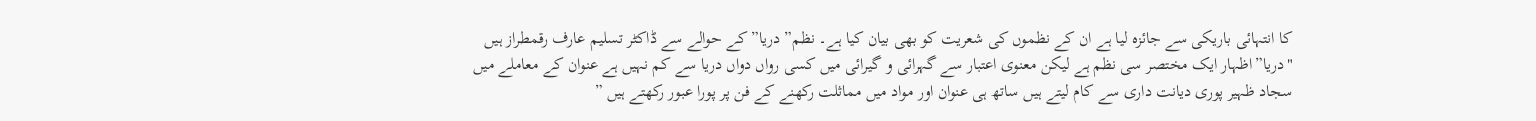کا انتہائی باریکی سے جائزہ لیا ہے ان کے نظموں کی شعریت کو بھی بیان کیا ہے۔ نظم” دریا” کے حوالے سے ڈاکٹر تسلیم عارف رقمطراز ہیں
"دریا”اظہار ایک مختصر سی نظم ہے لیکن معنوی اعتبار سے گہرائی و گیرائی میں کسی رواں دواں دریا سے کم نہیں ہے عنوان کے معاملے میں سجاد ظہیر پوری دیانت داری سے کام لیتے ہیں ساتھ ہی عنوان اور مواد میں مماثلت رکھنے کے فن پر پورا عبور رکھتے ہیں ”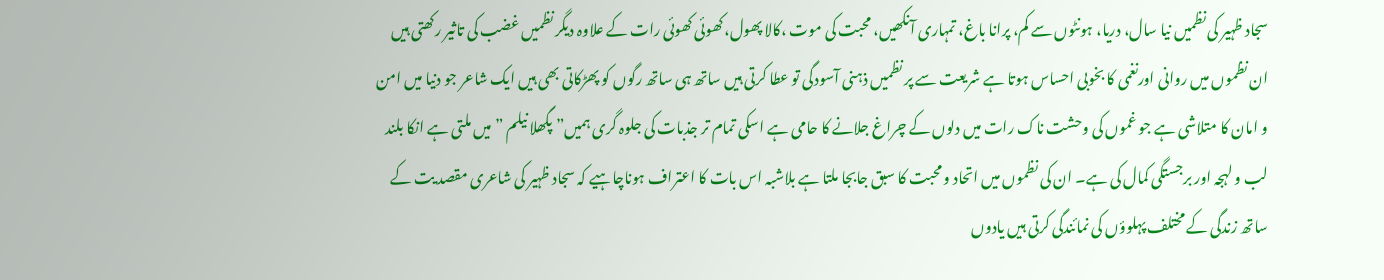سجاد ظہیر کی نظمیں نیا سال، دریا، ہونٹوں سے کم، پرانا باغ، تمہاری آنکھیں، محبت کی موت ،کالا پھول،کھوئی کھوئی رات کے علاوہ دیگر نظمیں غضب کی تاثیر رکھتی ہیں ان نظموں میں روانی اورنغمی کا بخوبی احساس ہوتا ہے شریعت سے پر نظمیں ذہنی آسودگی تو عطا کرتی ہیں ساتھ ہی ساتھ رگوں کو پھڑکاتی بھی ہیں ایک شاعر جو دنیا میں امن و امان کا متلاشی ہے جو غموں کی وحشت ناک رات میں دلوں کے چراغ جلانے کا حامی ہے اسکی تمام تر جذبات کی جلوہ گری ہمیں” پگھلا نیلم ” میں ملتی ہے انکا بلند لب و لہجہ اور برجستگی کمال کی ہے۔ ان کی نظموں میں اتحاد و محبت کا سبق جابجا ملتا ہے بلاشبہ اس بات کا اعتراف ہوناچاہیے کہ سجاد ظہیر کی شاعری مقصد یت کے ساتھ زندگی کے مختلف پہلوؤں کی نمائندگی کرتی ہیں یادوں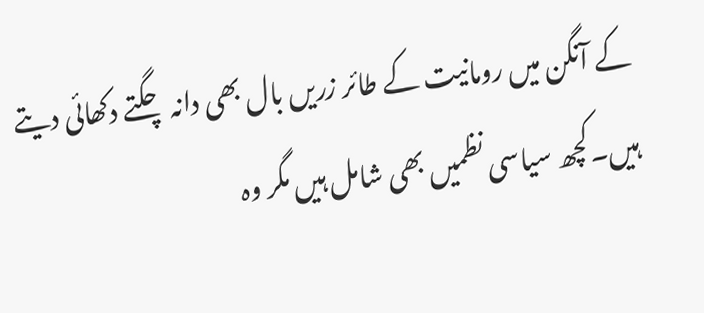کے آنگن میں رومانیت کے طائر زریں بال بھی دانہ چگتے دکھائی دیتے ہیں۔کچھ سیاسی نظمیں بھی شامل ہیں مگر وہ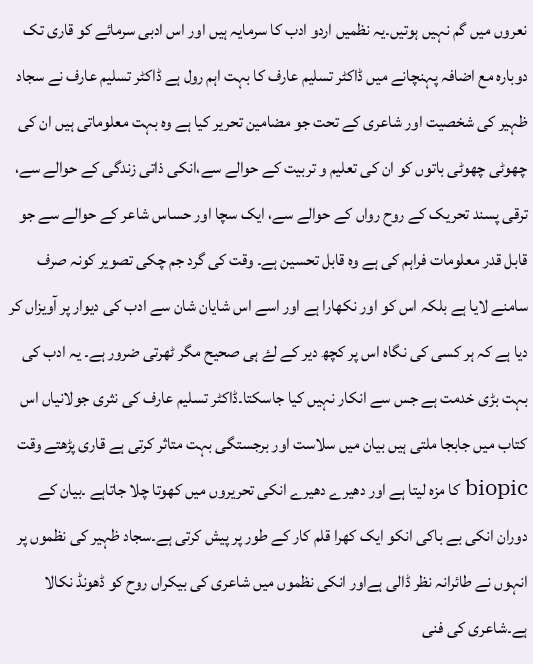نعروں میں گم نہیں ہوتیں۔یہ نظمیں اردو ادب کا سرمایہ ہیں اور اس ادبی سرمائے کو قاری تک دوبارہ مع اضافہ پہنچانے میں ڈاکٹر تسلیم عارف کا بہت اہم رول ہے ڈاکٹر تسلیم عارف نے سجاد ظہیر کی شخصیت اور شاعری کے تحت جو مضامین تحریر کیا ہے وہ بہت معلوماتی ہیں ان کی چھوٹی چھوٹی باتوں کو ان کی تعلیم و تربیت کے حوالے سے،انکی ذاتی زندگی کے حوالے سے، ترقی پسند تحریک کے روح رواں کے حوالے سے، ایک سچا اور حساس شاعر کے حوالے سے جو قابل قدر معلومات فراہم کی ہے وہ قابل تحسین ہے۔ وقت کی گرد جم چکی تصویر کونہ صرف سامنے لایا ہے بلکہ اس کو اور نکھارا ہے اور اسے اس شایان شان سے ادب کی دیوار پر آویزاں کر دیا ہے کہ ہر کسی کی نگاہ اس پر کچھ دیر کے لۓ ہی صحیح مگر ٹھرتی ضرور ہے۔ یہ ادب کی بہت بڑی خدمت ہے جس سے انکار نہیں کیا جاسکتا۔ڈاکٹر تسلیم عارف کی نثری جولانیاں اس کتاب میں جابجا ملتی ہیں بیان میں سلاست اور برجستگی بہت متاثر کرتی ہے قاری پڑھتے وقت biopic کا مزہ لیتا ہے اور دھیرے دھیرے انکی تحریروں میں کھوتا چلا جاتاہے ۔بیان کے دوران انکی بے باکی انکو ایک کھرا قلم کار کے طور پر پیش کرتی ہے۔سجاد ظہیر کی نظموں پر انہوں نے طائرانہ نظر ڈالی ہےاور انکی نظموں میں شاعری کی بیکراں روح کو ڈھونڈ نکالا ہے۔شاعری کی فنی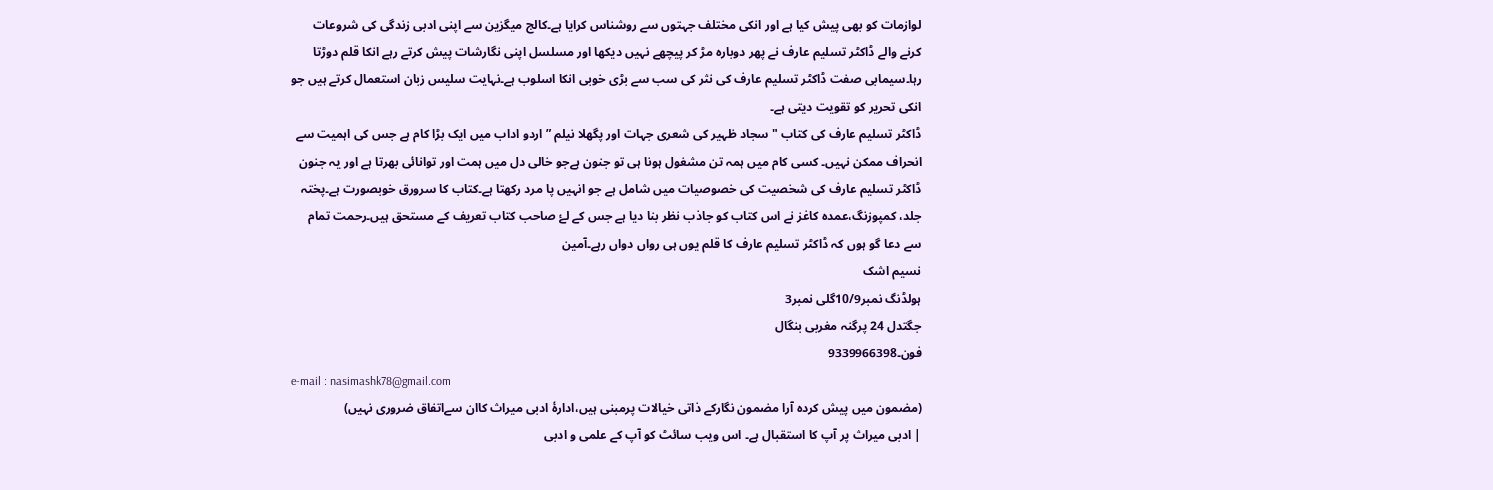لوازمات کو بھی پیش کیا ہے اور انکی مختلف جہتوں سے روشناس کرایا ہے۔کالج میگزین سے اپنی ادبی زندگی کی شروعات کرنے والے ڈاکٹر تسلیم عارف نے پھر دوبارہ مڑ کر پیچھے نہیں دیکھا اور مسلسل اپنی نگارشات پیش کرتے رہے انکا قلم دوڑتا رہا۔سیمابی صفت ڈاکٹر تسلیم عارف کی نثر کی سب سے بڑی خوبی انکا اسلوب ہے۔نہایت سلیس زبان استعمال کرتے ہیں جو انکی تحریر کو تقویت دیتی ہے۔
ڈاکٹر تسلیم عارف کی کتاب "سجاد ظہیر کی شعری جہات اور پگھلا نیلم ” اردو اداب میں ایک بڑا کام ہے جس کی اہمیت سے انحراف ممکن نہیں۔ کسی کام میں ہمہ تن مشغول ہونا ہی تو جنون ہےجو خالی دل میں ہمت اور توانائی بھرتا ہے اور یہ جنون ڈاکٹر تسلیم عارف کی شخصیت کی خصوصیات میں شامل ہے جو انہیں پا مرد رکھتا ہے۔کتاب کا سرورق خوبصورت ہے۔پختہ جلد، کمپوزنگ،عمدہ کاغز نے اس کتاب کو جاذب نظر بنا دیا ہے جس کے لۓ صاحب کتاب تعریف کے مستحق ہیں۔رحمت تمام سے دعا گو ہوں کہ ڈاکٹر تسلیم عارف کا قلم یوں ہی رواں دواں رہے۔آمین
نسیم اشک
ہولڈنگ نمبر10/9گلی نمبر3
جگتدل 24 پرگنہ مغربی بنگال
فون۔9339966398
e-mail : nasimashk78@gmail.com
(مضمون میں پیش کردہ آرا مضمون نگارکے ذاتی خیالات پرمبنی ہیں،ادارۂ ادبی میراث کاان سےاتفاق ضروری نہیں)
| ادبی میراث پر آپ کا استقبال ہے۔ اس ویب سائٹ کو آپ کے علمی و ادبی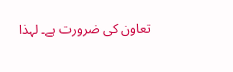تعاون کی ضرورت ہے۔ لہذا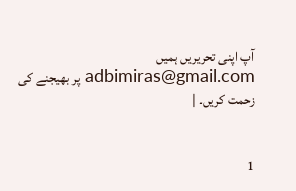آپ اپنی تحریریں ہمیں adbimiras@gmail.com پر بھیجنے کی زحمت کریں۔ |


1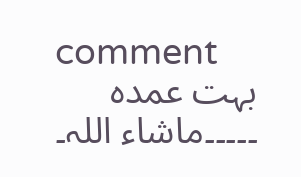comment
بہت عمدہ ۔۔۔۔۔ماشاء اللہ۔